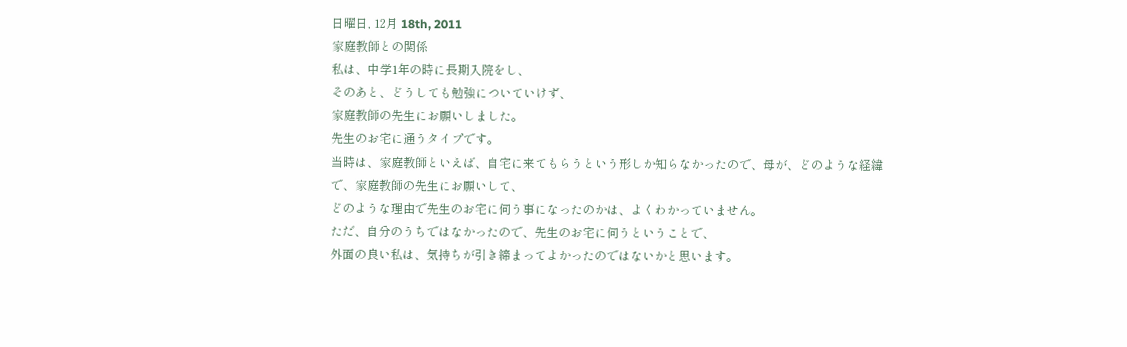日曜日, 12月 18th, 2011
家庭教師との関係
私は、中学1年の時に長期入院をし、
そのあと、どうしても勉強についていけず、
家庭教師の先生にお願いしました。
先生のお宅に通うタイプです。
当時は、家庭教師といえば、自宅に来てもらうという形しか知らなかったので、母が、どのような経緯で、家庭教師の先生にお願いして、
どのような理由で先生のお宅に伺う事になったのかは、よくわかっていません。
ただ、自分のうちではなかったので、先生のお宅に伺うということで、
外面の良い私は、気持ちが引き締まってよかったのではないかと思います。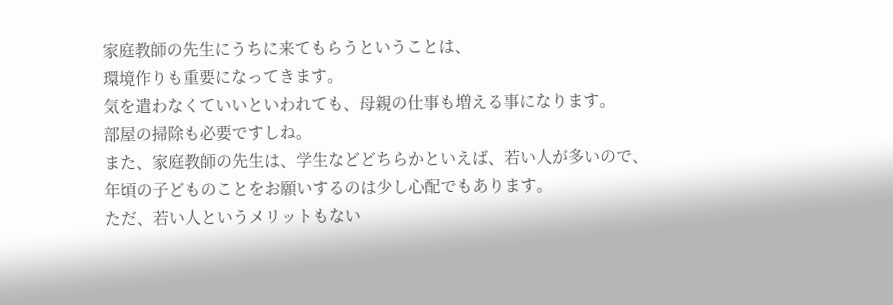家庭教師の先生にうちに来てもらうということは、
環境作りも重要になってきます。
気を遣わなくていいといわれても、母親の仕事も増える事になります。
部屋の掃除も必要ですしね。
また、家庭教師の先生は、学生などどちらかといえば、若い人が多いので、
年頃の子どものことをお願いするのは少し心配でもあります。
ただ、若い人というメリットもない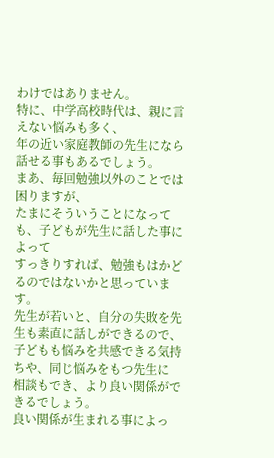わけではありません。
特に、中学高校時代は、親に言えない悩みも多く、
年の近い家庭教師の先生になら話せる事もあるでしょう。
まあ、毎回勉強以外のことでは困りますが、
たまにそういうことになっても、子どもが先生に話した事によって
すっきりすれば、勉強もはかどるのではないかと思っています。
先生が若いと、自分の失敗を先生も素直に話しができるので、
子どもも悩みを共感できる気持ちや、同じ悩みをもつ先生に
相談もでき、より良い関係ができるでしょう。
良い関係が生まれる事によっ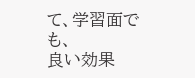て、学習面でも、
良い効果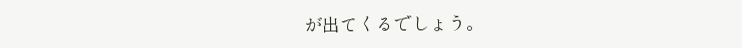が出てくるでしょう。